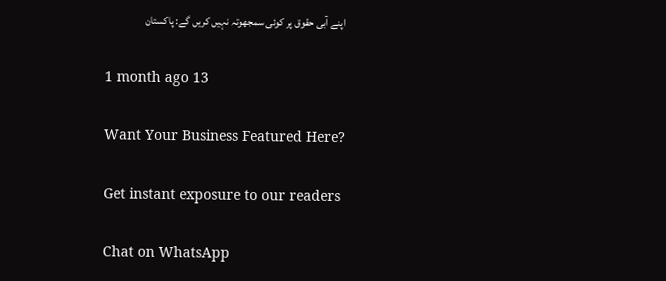اپنے آبی حقوق پر کوئی سمجھوتہ نہیں کریں گے: پاکستان

1 month ago 13

Want Your Business Featured Here?

Get instant exposure to our readers

Chat on WhatsApp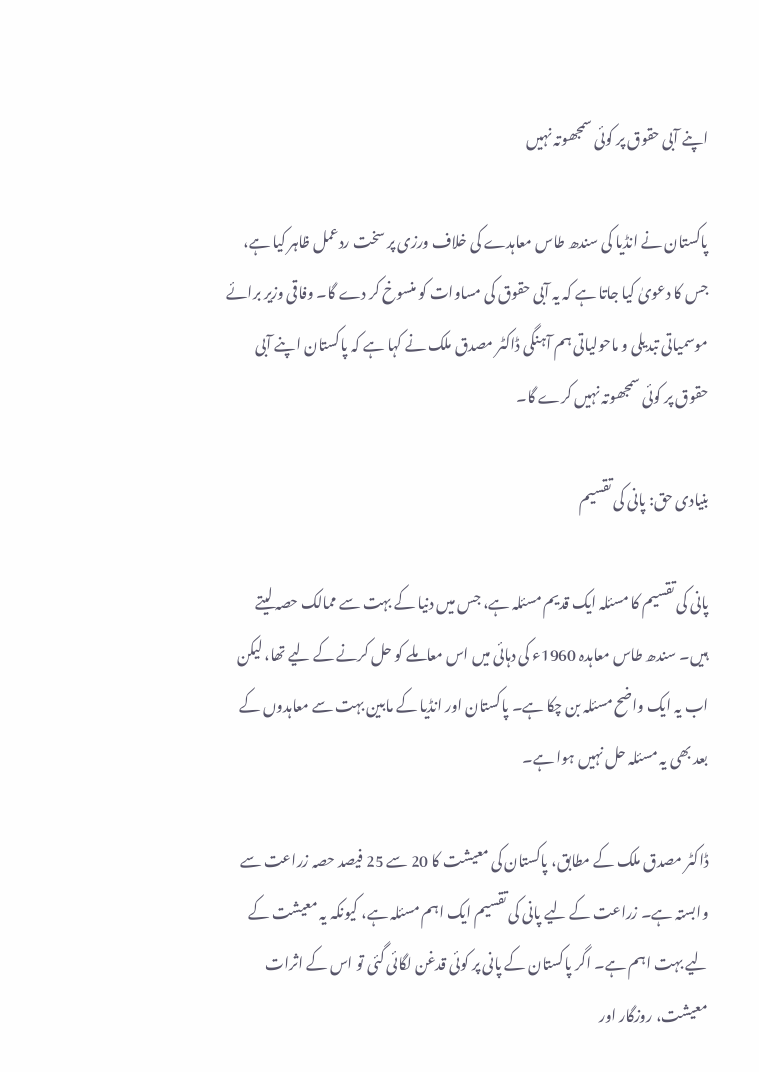اپنے آبی حقوق پر کوئی سمجھوتہ نہیں

پاکستان نے انڈیا کی سندھ طاس معاہدے کی خلاف ورزی پر سخت ردعمل ظاہر کیا ہے، جس کا دعویٰ کیا جاتا ہے کہ یہ آبی حقوق کی مساوات کو منسوخ کر دے گا۔ وفاقی وزیر برائے موسمیاتی تبدیلی و ماحولیاتی ہم آہنگی ڈاکٹر مصدق ملک نے کہا ہے کہ پاکستان اپنے آبی حقوق پر کوئی سمجھوتہ نہیں کرے گا۔

بنیادی حق: پانی کی تقسیم

پانی کی تقسیم کا مسئلہ ایک قدیم مسئلہ ہے، جس میں دنیا کے بہت سے ممالک حصہ لیتے ہیں۔ سندھ طاس معاہدہ 1960ء کی دہائی میں اس معاملے کو حل کرنے کے لیے تھا، لیکن اب یہ ایک واضح مسئلہ بن چکا ہے۔ پاکستان اور انڈیا کے مابین بہت سے معاہدوں کے بعد بھی یہ مسئلہ حل نہیں ہوا ہے۔

ڈاکٹر مصدق ملک کے مطابق، پاکستان کی معیشت کا 20 سے 25 فیصد حصہ زراعت سے وابستہ ہے۔ زراعت کے لیے پانی کی تقسیم ایک اہم مسئلہ ہے، کیونکہ یہ معیشت کے لیے بہت اہم ہے۔ اگر پاکستان کے پانی پر کوئی قدغن لگائی گئی تو اس کے اثرات معیشت، روزگار اور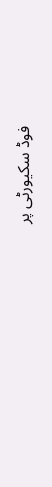فوڈ سکیورٹی پر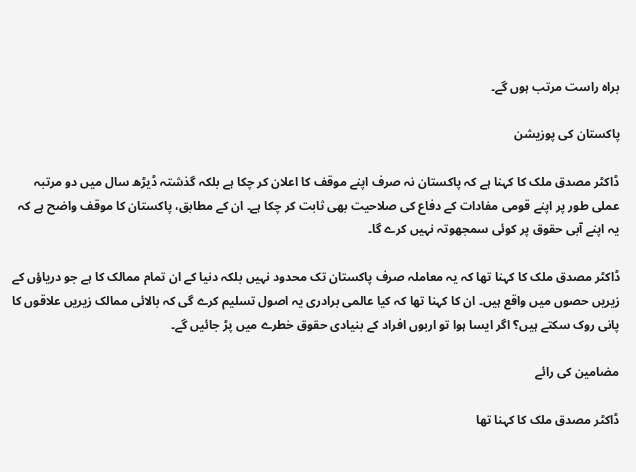براہ راست مرتب ہوں گے۔

پاکستان کی پوزیشن

ڈاکٹر مصدق ملک کا کہنا ہے کہ پاکستان نہ صرف اپنے موقف کا اعلان کر چکا ہے بلکہ گذشتہ ڈیڑھ سال میں دو مرتبہ عملی طور پر اپنے قومی مفادات کے دفاع کی صلاحیت بھی ثابت کر چکا ہے۔ ان کے مطابق، پاکستان کا موقف واضح ہے کہ یہ اپنے آبی حقوق پر کوئی سمجھوتہ نہیں کرے گا۔

ڈاکٹر مصدق ملک کا کہنا تھا کہ یہ معاملہ صرف پاکستان تک محدود نہیں بلکہ دنیا کے ان تمام ممالک کا ہے جو دریاؤں کے زیریں حصوں میں واقع ہیں۔ ان کا کہنا تھا کہ کیا عالمی برادری یہ اصول تسلیم کرے گی کہ بالائی ممالک زیریں علاقوں کا پانی روک سکتے ہیں؟ اگر ایسا ہوا تو اربوں افراد کے بنیادی حقوق خطرے میں پڑ جائیں گے۔

مضامین کی رائے

ڈاکٹر مصدق ملک کا کہنا تھا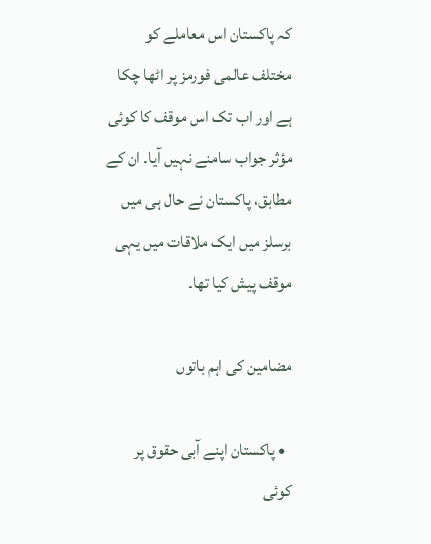کہ پاکستان اس معاملے کو مختلف عالمی فورمز پر اٹھا چکا ہے اور اب تک اس موقف کا کوئی مؤثر جواب سامنے نہیں آیا۔ ان کے مطابق، پاکستان نے حال ہی میں برسلز میں ایک ملاقات میں یہی موقف پیش کیا تھا۔

مضامین کی اہم باتوں

  • پاکستان اپنے آبی حقوق پر کوئی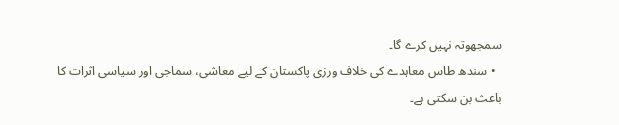سمجھوتہ نہیں کرے گا۔
  • سندھ طاس معاہدے کی خلاف ورزی پاکستان کے لیے معاشی، سماجی اور سیاسی اثرات کا باعث بن سکتی ہے۔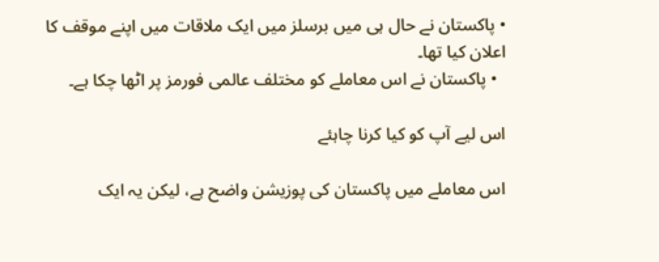• پاکستان نے حال ہی میں برسلز میں ایک ملاقات میں اپنے موقف کا اعلان کیا تھا۔
  • پاکستان نے اس معاملے کو مختلف عالمی فورمز پر اٹھا چکا ہے۔

اس لیے آپ کو کیا کرنا چاہئے

اس معاملے میں پاکستان کی پوزیشن واضح ہے، لیکن یہ ایک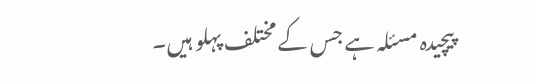پیچیدہ مسئلہ ہے جس کے مختلف پہلو ہیں۔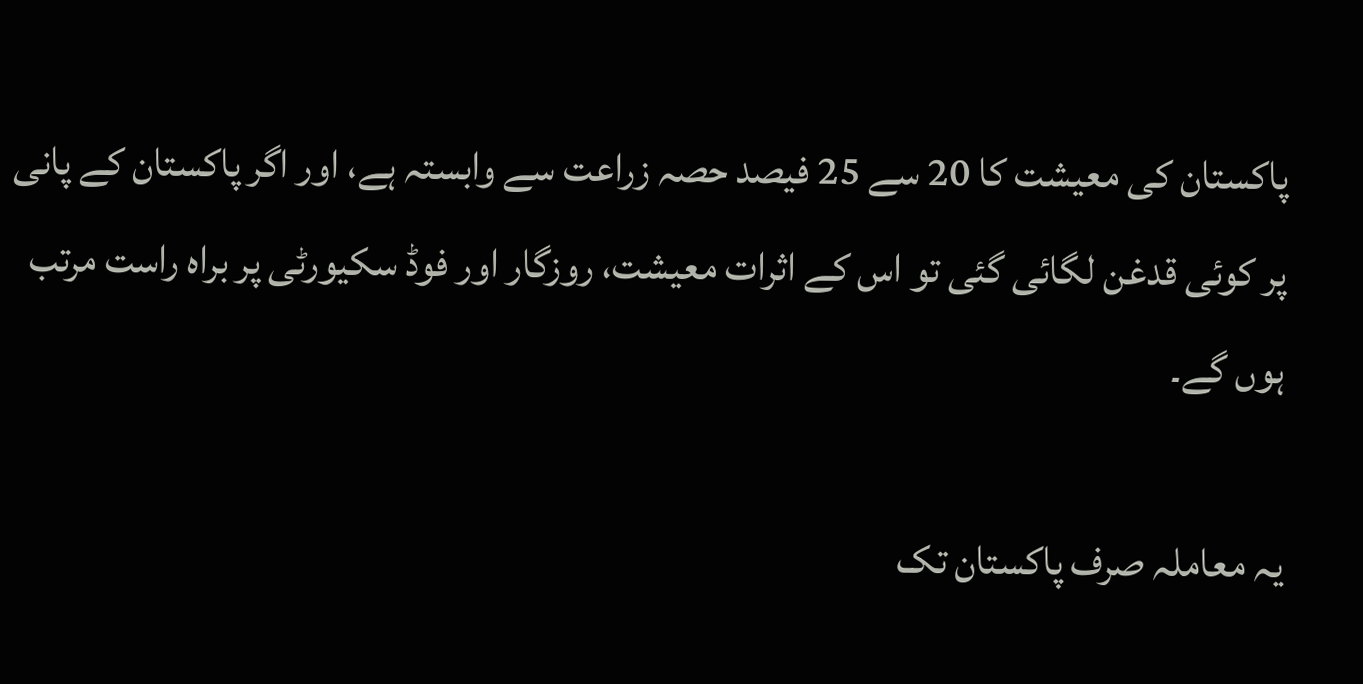پاکستان کی معیشت کا 20 سے 25 فیصد حصہ زراعت سے وابستہ ہے، اور اگر پاکستان کے پانی پر کوئی قدغن لگائی گئی تو اس کے اثرات معیشت، روزگار اور فوڈ سکیورٹی پر براہ راست مرتب ہوں گے۔

یہ معاملہ صرف پاکستان تک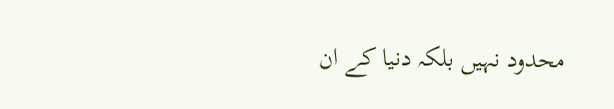محدود نہیں بلکہ دنیا کے ان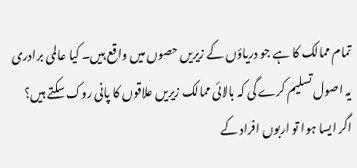تمام ممالک کا ہے جو دریاؤں کے زیریں حصوں میں واقع ہیں۔ کیا عالمی برادری یہ اصول تسلیم کرے گی کہ بالائی ممالک زیریں علاقوں کا پانی روک سکتے ہیں؟ اگر ایسا ہوا تو اربوں افراد کے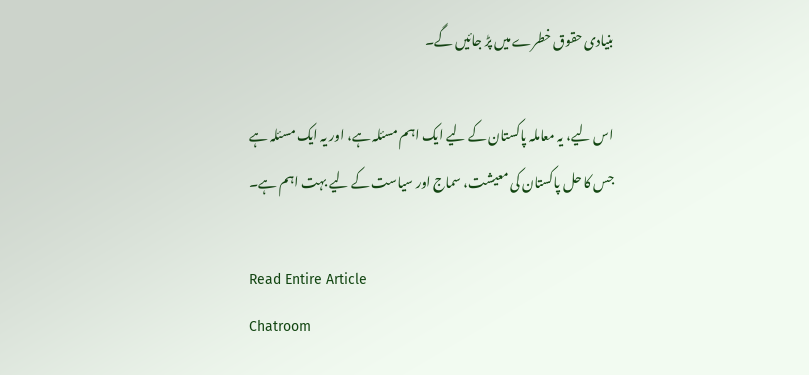بنیادی حقوق خطرے میں پڑ جائیں گے۔

اس لیے، یہ معاملہ پاکستان کے لیے ایک اہم مسئلہ ہے، اور یہ ایک مسئلہ ہے جس کا حل پاکستان کی معیشت، سماج اور سیاست کے لیے بہت اہم ہے۔

Read Entire Article
Chatroom